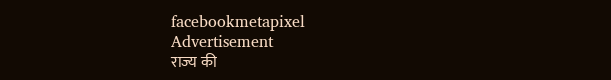facebookmetapixel
Advertisement
राज्य की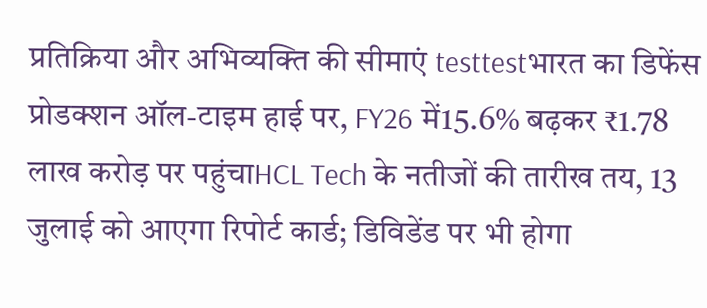प्रतिक्रिया और अभिव्यक्ति की सीमाएं testtestभारत का डिफेंस प्रोडक्शन ऑल-टाइम हाई पर, FY26 में15.6% बढ़कर ₹1.78 लाख करोड़ पर पहुंचाHCL Tech के नतीजों की तारीख तय, 13 जुलाई को आएगा रिपोर्ट कार्ड; डिविडेंड पर भी होगा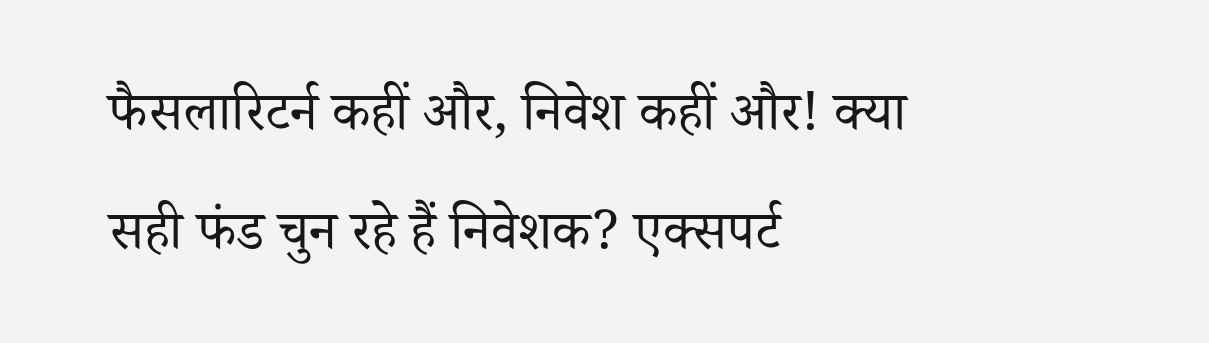फैसलारिटर्न कहीं और, निवेश कहीं और! क्या सही फंड चुन रहे हैं निवेशक? एक्सपर्ट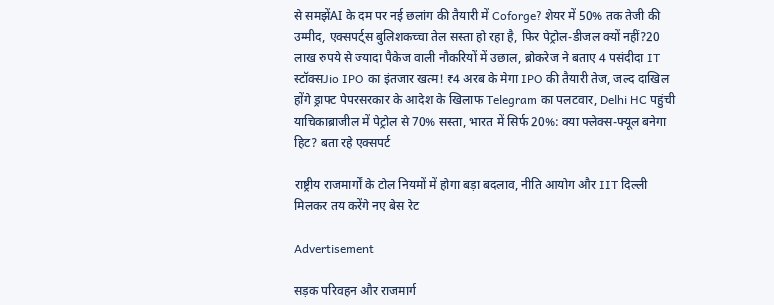से समझेंAI के दम पर नई छलांग की तैयारी में Coforge? शेयर में 50% तक तेजी की उम्मीद, एक्सपर्ट्स बुलिशकच्चा तेल सस्ता हो रहा है, फिर पेट्रोल-डीजल क्यों नहीं?20 लाख रुपये से ज्यादा पैकेज वाली नौकरियों में उछाल, ब्रोकरेज ने बताए 4 पसंदीदा IT स्टॉक्सJio IPO का इंतजार खत्म! ₹4 अरब के मेगा IPO की तैयारी तेज, जल्द दाखिल होंगे ड्राफ्ट पेपरसरकार के आदेश के खिलाफ Telegram का पलटवार, Delhi HC पहुंची याचिकाब्राजील में पेट्रोल से 70% सस्ता, भारत में सिर्फ 20%: क्या फ्लेक्स-फ्यूल बनेगा हिट? बता रहे एक्सपर्ट

राष्ट्रीय राजमार्गों के टोल नियमों में होगा बड़ा बदलाव, नीति आयोग और IIT दिल्ली मिलकर तय करेंगे नए बेस रेट

Advertisement

सड़क परिवहन और राजमार्ग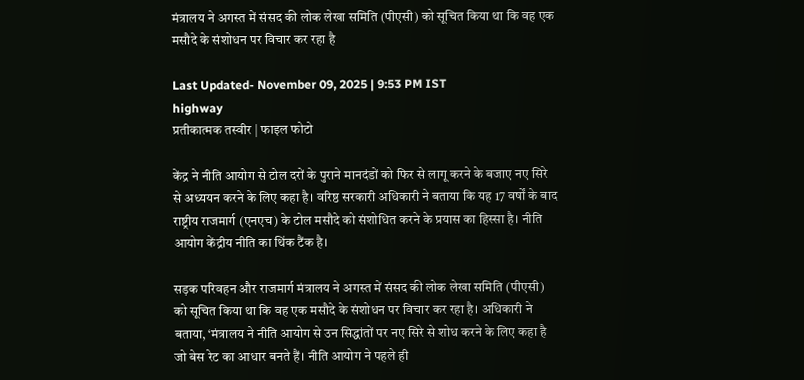मंत्रालय ने अगस्त में संसद की लोक लेखा समिति (पीएसी) को सूचित किया था कि वह एक मसौदे के संशोधन पर विचार कर रहा है

Last Updated- November 09, 2025 | 9:53 PM IST
highway
प्रतीकात्मक तस्वीर | फाइल फोटो

केंद्र ने नीति आयोग से टोल दरों के पुराने मानदंडों को फिर से लागू करने के बजाए नए सिरे से अध्ययन करने के लिए कहा है। वरिष्ठ सरकारी अधिकारी ने बताया कि यह 17 वर्षों के बाद राष्ट्रीय राजमार्ग (एनएच) के टोल मसौदे को संशोधित करने के प्रयास का हिस्सा है। नीति आयोग केंद्रीय नीति का थिंक टैंक है।

सड़क परिवहन और राजमार्ग मंत्रालय ने अगस्त में संसद की लोक लेखा समिति (पीएसी) को सूचित किया था कि वह एक मसौदे के संशोधन पर विचार कर रहा है। अधिकारी ने बताया, ‘मंत्रालय ने नीति आयोग से उन सिद्धांतों पर नए सिरे से शोध करने के लिए कहा है जो बेस रेट का आधार बनते हैं। नीति आयोग ने पहले ही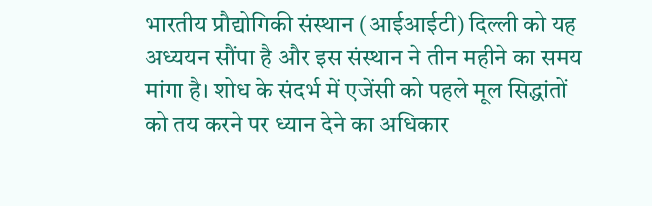भारतीय प्रौद्योगिकी संस्थान (आईआईटी) दिल्ली को यह अध्ययन सौंपा है और इस संस्थान ने तीन महीने का समय मांगा है। शोध के संदर्भ में एजेंसी को पहले मूल सिद्धांतों को तय करने पर ध्यान देने का अधिकार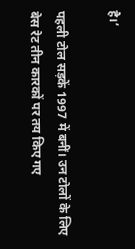है।’

पहली टोल सड़कें 1997 में बनीं। उन टोलों के लिए बेस रेट तीन कारकों पर तय किए गए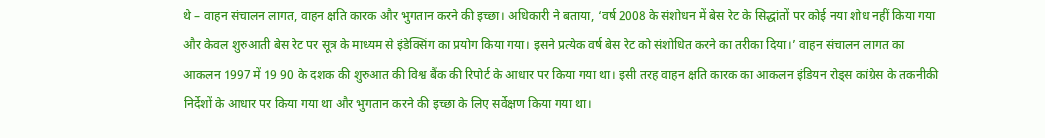थे – वाहन संचालन लागत, वाहन क्षति कारक और भुगतान करने की इच्छा। अधिकारी ने बताया, ‘वर्ष 2008 के संशोधन में बेस रेट के सिद्धांतों पर कोई नया शोध नहीं किया गया और केवल शुरुआती बेस रेट पर सूत्र के माध्यम से इंडेक्सिंग का प्रयोग किया गया। इसने प्रत्येक वर्ष बेस रेट को संशोधित करने का तरीका दिया।’ वाहन संचालन लागत का आकलन 1997 में 19 90 के दशक की शुरुआत की विश्व बैंक की रिपोर्ट के आधार पर किया गया था। इसी तरह वाहन क्षति कारक का आकलन इंडियन रोड्स कांग्रेस के तकनीकी निर्देशों के आधार पर किया गया था और भुगतान करने की इच्छा के लिए सर्वेक्षण किया गया था।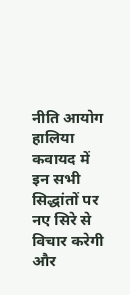नीति आयोग हालिया कवायद में इन सभी सिद्धांतों पर नए सिरे से विचार करेगी और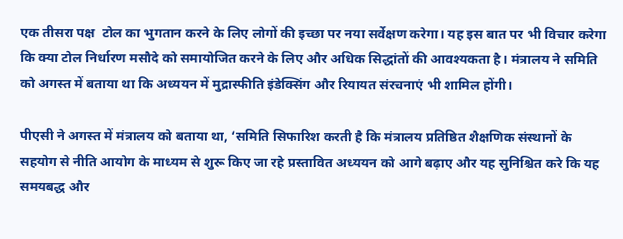एक तीसरा पक्ष  टोल का भुगतान करने के लिए लोगों की इच्छा पर नया सर्वेक्षण करेगा। यह इस बात पर भी विचार करेगा कि क्या टोल निर्धारण मसौदे को समायोजित करने के लिए और अधिक सिद्धांतों की आवश्यकता है। मंत्रालय ने समिति को अगस्त में बताया था कि अध्ययन में मुद्रास्फीति इंडेक्सिंग और रियायत संरचनाएं भी शामिल होंगी।

पीएसी ने अगस्त में मंत्रालय को बताया था, ‘समिति सिफारिश करती है कि मंत्रालय प्रतिष्ठित शैक्षणिक संस्थानों के सहयोग से नीति आयोग के माध्यम से शुरू किए जा रहे प्रस्तावित अध्ययन को आगे बढ़ाए और यह सुनिश्चित करे कि यह समयबद्ध और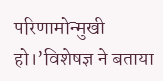परिणामोन्मुखी हो।’विशेषज्ञ ने बताया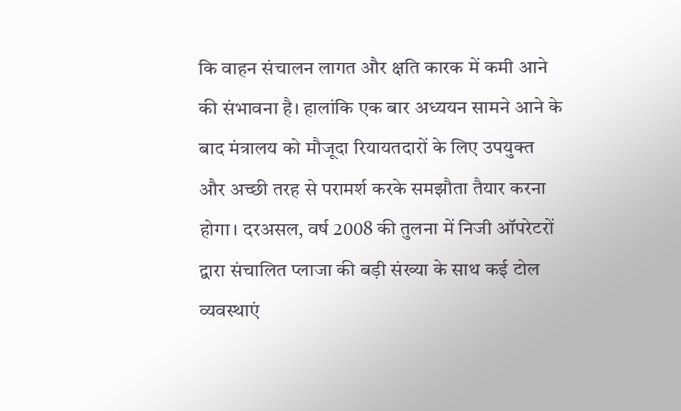कि वाहन संचालन लागत और क्षति कारक में कमी आने की संभावना है। हालांकि एक बार अध्ययन सामने आने के बाद मंत्रालय को मौजूदा रियायतदारों के लिए उपयुक्त और अच्छी तरह से परामर्श करके समझौता तैयार करना होगा। दरअसल, वर्ष 2008 की तुलना में निजी ऑपरेटरों द्वारा संचालित प्लाजा की बड़ी संख्या के साथ कई टोल व्यवस्थाएं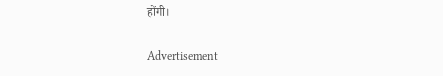होंगी।

Advertisement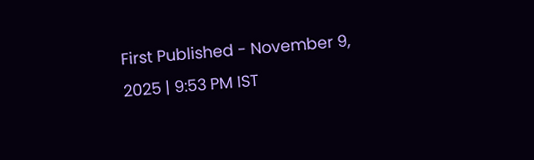First Published - November 9, 2025 | 9:53 PM IST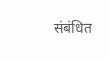संबंधित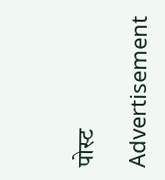पोस्ट

Advertisement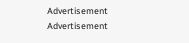Advertisement
Advertisement